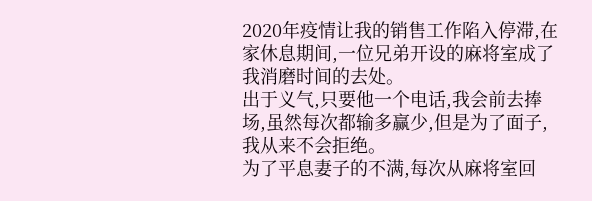2020年疫情让我的销售工作陷入停滞,在家休息期间,一位兄弟开设的麻将室成了我消磨时间的去处。
出于义气,只要他一个电话,我会前去捧场,虽然每次都输多赢少,但是为了面子,我从来不会拒绝。
为了平息妻子的不满,每次从麻将室回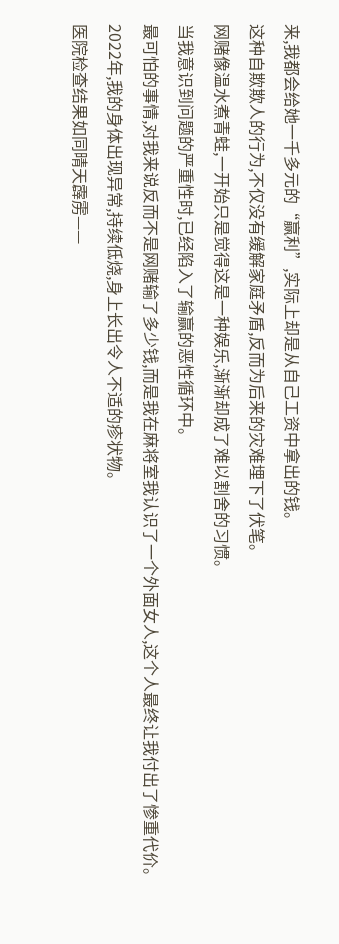来,我都会给她一千多元的“赢利”,实际上却是从自己工资中拿出的钱。
这种自欺欺人的行为,不仅没有缓解家庭矛盾,反而为后来的灾难埋下了伏笔。
网赌像温水煮青蛙,一开始只是觉得这是一种娱乐,渐渐却成了难以割舍的习惯。
当我意识到问题的严重性时,已经陷入了输赢的恶性循环中。
最可怕的事情,对我来说反而不是网赌输了多少钱,而是我在麻将室我认识了一个外面女人,这个人最终让我付出了惨重代价。
2022年,我的身体出现异常,持续低烧,身上长出令人不适的疹状物。
医院检查结果如同晴天霹雳——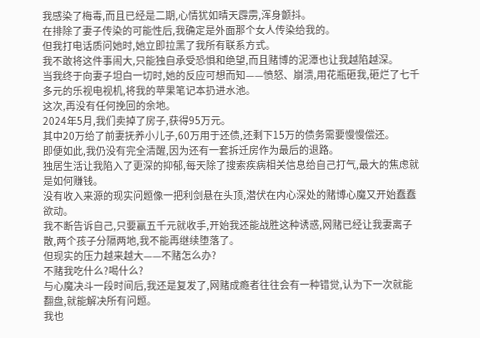我感染了梅毒,而且已经是二期,心情犹如晴天霹雳,浑身颤抖。
在排除了妻子传染的可能性后,我确定是外面那个女人传染给我的。
但我打电话质问她时,她立即拉黑了我所有联系方式。
我不敢将这件事闹大,只能独自承受恐惧和绝望,而且赌博的泥潭也让我越陷越深。
当我终于向妻子坦白一切时,她的反应可想而知——愤怒、崩溃,用花瓶砸我,砸烂了七千多元的乐视电视机,将我的苹果笔记本扔进水池。
这次,再没有任何挽回的余地。
2024年5月,我们卖掉了房子,获得95万元。
其中20万给了前妻抚养小儿子,60万用于还债,还剩下15万的债务需要慢慢偿还。
即便如此,我仍没有完全清醒,因为还有一套拆迁房作为最后的退路。
独居生活让我陷入了更深的抑郁,每天除了搜索疾病相关信息给自己打气,最大的焦虑就是如何赚钱。
没有收入来源的现实问题像一把利剑悬在头顶,潜伏在内心深处的赌博心魔又开始蠢蠢欲动。
我不断告诉自己,只要赢五千元就收手,开始我还能战胜这种诱惑,网赌已经让我妻离子散,两个孩子分隔两地,我不能再继续堕落了。
但现实的压力越来越大——不赌怎么办?
不赌我吃什么?喝什么?
与心魔决斗一段时间后,我还是复发了,网赌成瘾者往往会有一种错觉,认为下一次就能翻盘,就能解决所有问题。
我也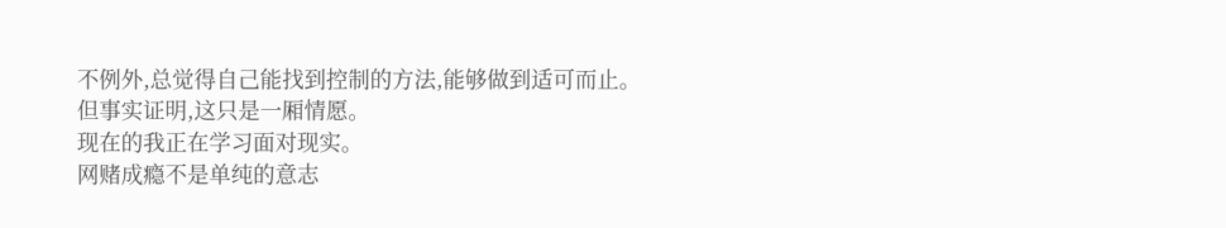不例外,总觉得自己能找到控制的方法,能够做到适可而止。
但事实证明,这只是一厢情愿。
现在的我正在学习面对现实。
网赌成瘾不是单纯的意志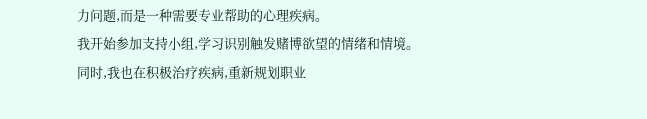力问题,而是一种需要专业帮助的心理疾病。
我开始参加支持小组,学习识别触发赌博欲望的情绪和情境。
同时,我也在积极治疗疾病,重新规划职业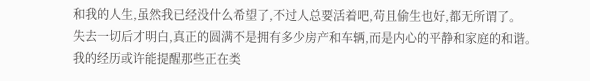和我的人生,虽然我已经没什么希望了,不过人总要活着吧,苟且偷生也好,都无所谓了。
失去一切后才明白,真正的圆满不是拥有多少房产和车辆,而是内心的平静和家庭的和谐。
我的经历或许能提醒那些正在类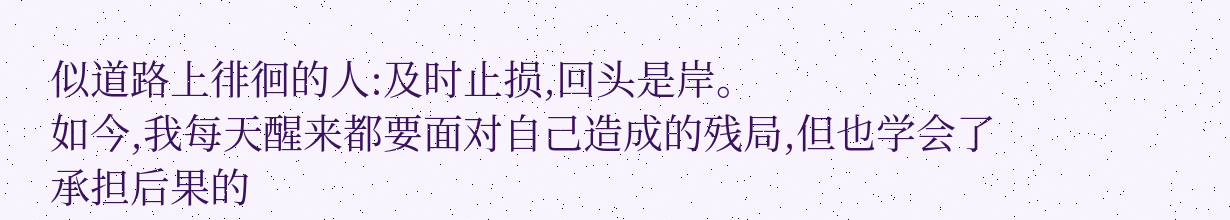似道路上徘徊的人:及时止损,回头是岸。
如今,我每天醒来都要面对自己造成的残局,但也学会了承担后果的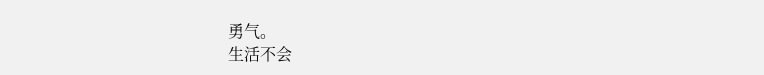勇气。
生活不会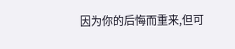因为你的后悔而重来,但可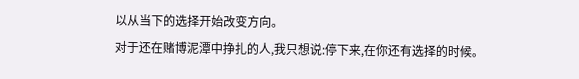以从当下的选择开始改变方向。
对于还在赌博泥潭中挣扎的人,我只想说:停下来,在你还有选择的时候。